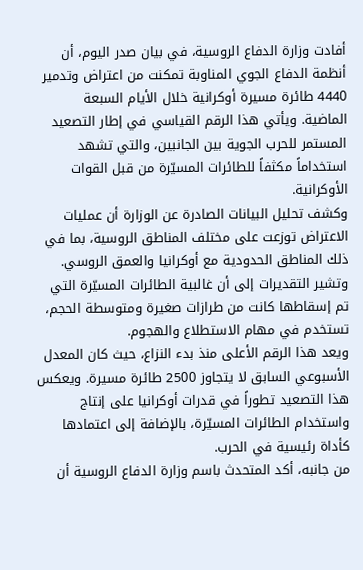أفادت وزارة الدفاع الروسية، في بيان صدر اليوم، أن أنظمة الدفاع الجوي المناوبة تمكنت من اعتراض وتدمير 4440 طائرة مسيرة أوكرانية خلال الأيام السبعة الماضية. ويأتي هذا الرقم القياسي في إطار التصعيد المستمر للحرب الجوية بين الجانبين، والتي تشهد استخداماً مكثفاً للطائرات المسيّرة من قبل القوات الأوكرانية.
وكشف تحليل البيانات الصادرة عن الوزارة أن عمليات الاعتراض توزعت على مختلف المناطق الروسية، بما في ذلك المناطق الحدودية مع أوكرانيا والعمق الروسي. وتشير التقديرات إلى أن غالبية الطائرات المسيّرة التي تم إسقاطها كانت من طرازات صغيرة ومتوسطة الحجم، تستخدم في مهام الاستطلاع والهجوم.
ويعد هذا الرقم الأعلى منذ بدء النزاع، حيث كان المعدل الأسبوعي السابق لا يتجاوز 2500 طائرة مسيرة. ويعكس هذا التصعيد تطوراً في قدرات أوكرانيا على إنتاج واستخدام الطائرات المسيّرة، بالإضافة إلى اعتمادها كأداة رئيسية في الحرب.
من جانبه، أكد المتحدث باسم وزارة الدفاع الروسية أن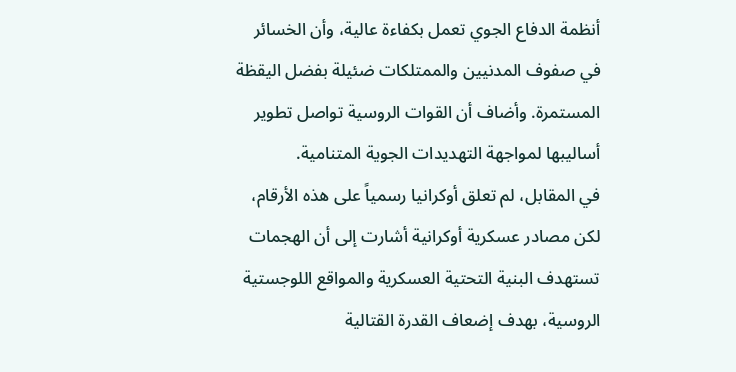أنظمة الدفاع الجوي تعمل بكفاءة عالية، وأن الخسائر في صفوف المدنيين والممتلكات ضئيلة بفضل اليقظة المستمرة. وأضاف أن القوات الروسية تواصل تطوير أساليبها لمواجهة التهديدات الجوية المتنامية.
في المقابل، لم تعلق أوكرانيا رسمياً على هذه الأرقام، لكن مصادر عسكرية أوكرانية أشارت إلى أن الهجمات تستهدف البنية التحتية العسكرية والمواقع اللوجستية الروسية، بهدف إضعاف القدرة القتالية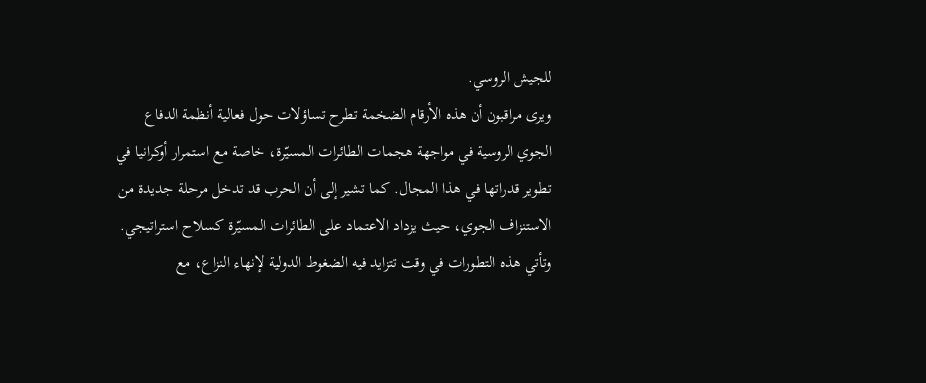للجيش الروسي.
ويرى مراقبون أن هذه الأرقام الضخمة تطرح تساؤلات حول فعالية أنظمة الدفاع الجوي الروسية في مواجهة هجمات الطائرات المسيّرة، خاصة مع استمرار أوكرانيا في تطوير قدراتها في هذا المجال. كما تشير إلى أن الحرب قد تدخل مرحلة جديدة من الاستنزاف الجوي، حيث يزداد الاعتماد على الطائرات المسيّرة كسلاح استراتيجي.
وتأتي هذه التطورات في وقت تتزايد فيه الضغوط الدولية لإنهاء النزاع، مع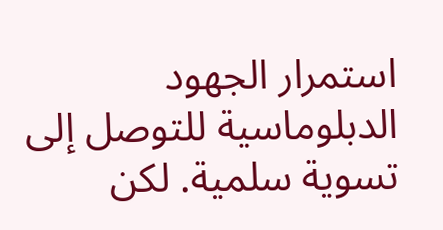استمرار الجهود الدبلوماسية للتوصل إلى تسوية سلمية. لكن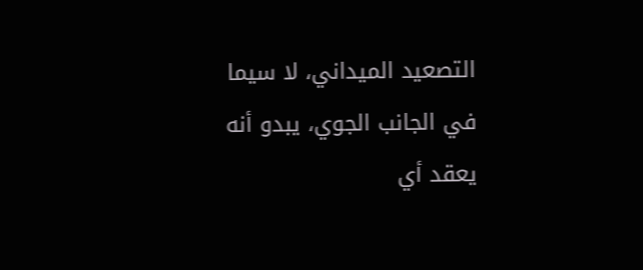التصعيد الميداني، لا سيما في الجانب الجوي، يبدو أنه يعقد أي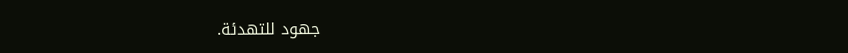جهود للتهدئة.